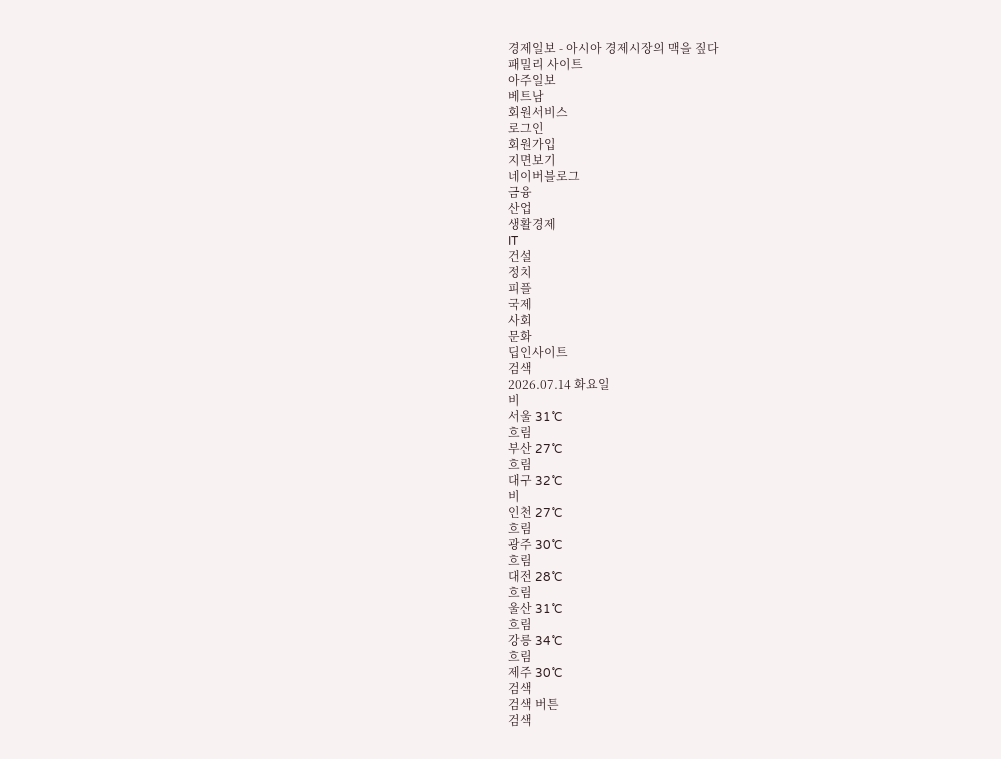경제일보 - 아시아 경제시장의 맥을 짚다
패밀리 사이트
아주일보
베트남
회원서비스
로그인
회원가입
지면보기
네이버블로그
금융
산업
생활경제
IT
건설
정치
피플
국제
사회
문화
딥인사이트
검색
2026.07.14 화요일
비
서울 31˚C
흐림
부산 27˚C
흐림
대구 32˚C
비
인천 27˚C
흐림
광주 30˚C
흐림
대전 28˚C
흐림
울산 31˚C
흐림
강릉 34˚C
흐림
제주 30˚C
검색
검색 버튼
검색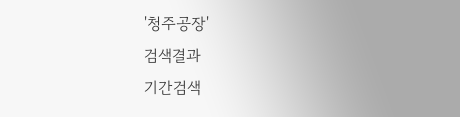'청주공장'
검색결과
기간검색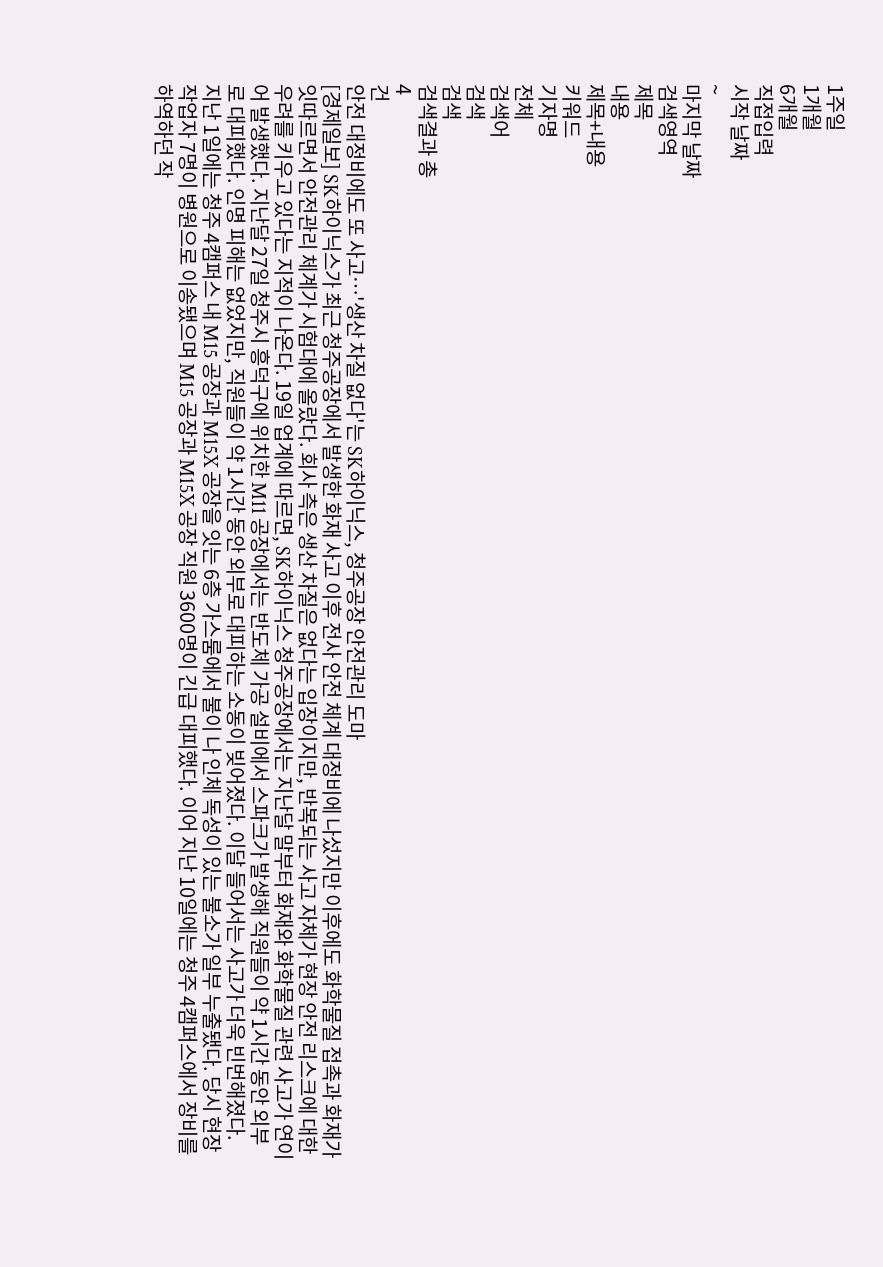1주일
1개월
6개월
직접입력
시작 날짜
~
마지막 날짜
검색영역
제목
내용
제목+내용
키워드
기자명
전체
검색어
검색
검색
검색결과 총
4
건
안전 대정비에도 또 사고…'생산 차질 없다'는 SK하이닉스, 청주공장 안전관리 도마
[경제일보] SK하이닉스가 최근 청주공장에서 발생한 화재 사고 이후 전사 안전 체계 대정비에 나섰지만 이후에도 화학물질 접촉과 화재가 잇따르면서 안전관리 체계가 시험대에 올랐다. 회사 측은 생산 차질은 없다는 입장이지만, 반복되는 사고 자체가 현장 안전 리스크에 대한 우려를 키우고 있다는 지적이 나온다. 19일 업계에 따르면, SK하이닉스 청주공장에서는 지난달 말부터 화재와 화학물질 관련 사고가 연이어 발생했다. 지난달 27일 청주시 흥덕구에 위치한 M11 공장에서는 반도체 가공 설비에서 스파크가 발생해 직원들이 약 1시간 동안 외부로 대피했다. 인명 피해는 없었지만, 직원들이 약 1시간 동안 외부로 대피하는 소동이 빚어졌다. 이달 들어서는 사고가 더욱 빈번해졌다. 지난 1일에는 청주 4캠퍼스 내 M15 공장과 M15X 공장을 잇는 6층 가스룸에서 불이 나 인체 독성이 있는 불소가 일부 누출됐다. 당시 현장 작업자 7명이 병원으로 이송됐으며 M15 공장과 M15X 공장 직원 3600명이 긴급 대피했다. 이어 지난 10일에는 청주 4캠퍼스에서 장비를 하역하던 작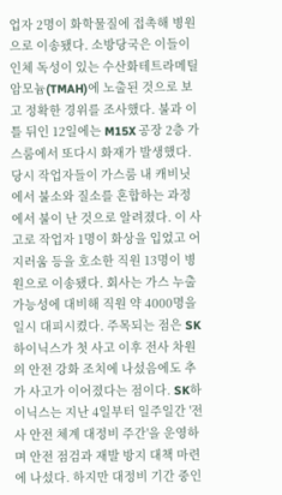업자 2명이 화학물질에 접촉해 병원으로 이송됐다. 소방당국은 이들이 인체 독성이 있는 수산화테트라메틸암모늄(TMAH)에 노출된 것으로 보고 정확한 경위를 조사했다. 불과 이틀 뒤인 12일에는 M15X 공장 2층 가스룸에서 또다시 화재가 발생했다. 당시 작업자들이 가스룸 내 캐비닛에서 불소와 질소를 혼합하는 과정에서 불이 난 것으로 알려졌다. 이 사고로 작업자 1명이 화상을 입었고 어지러움 등을 호소한 직원 13명이 병원으로 이송됐다. 회사는 가스 누출 가능성에 대비해 직원 약 4000명을 일시 대피시켰다. 주목되는 점은 SK하이닉스가 첫 사고 이후 전사 차원의 안전 강화 조치에 나섰음에도 추가 사고가 이어졌다는 점이다. SK하이닉스는 지난 4일부터 일주일간 '전사 안전 체계 대정비 주간'을 운영하며 안전 점검과 재발 방지 대책 마련에 나섰다. 하지만 대정비 기간 중인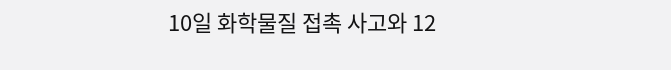10일 화학물질 접촉 사고와 12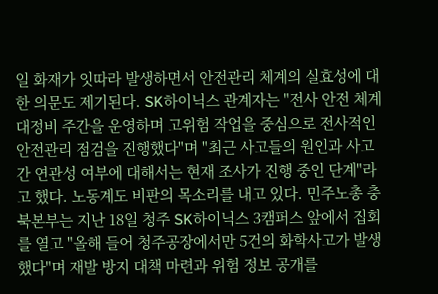일 화재가 잇따라 발생하면서 안전관리 체계의 실효성에 대한 의문도 제기된다. SK하이닉스 관계자는 "전사 안전 체계 대정비 주간을 운영하며 고위험 작업을 중심으로 전사적인 안전관리 점검을 진행했다"며 "최근 사고들의 원인과 사고 간 연관성 여부에 대해서는 현재 조사가 진행 중인 단계"라고 했다. 노동계도 비판의 목소리를 내고 있다. 민주노총 충북본부는 지난 18일 청주 SK하이닉스 3캠퍼스 앞에서 집회를 열고 "올해 들어 청주공장에서만 5건의 화학사고가 발생했다"며 재발 방지 대책 마련과 위험 정보 공개를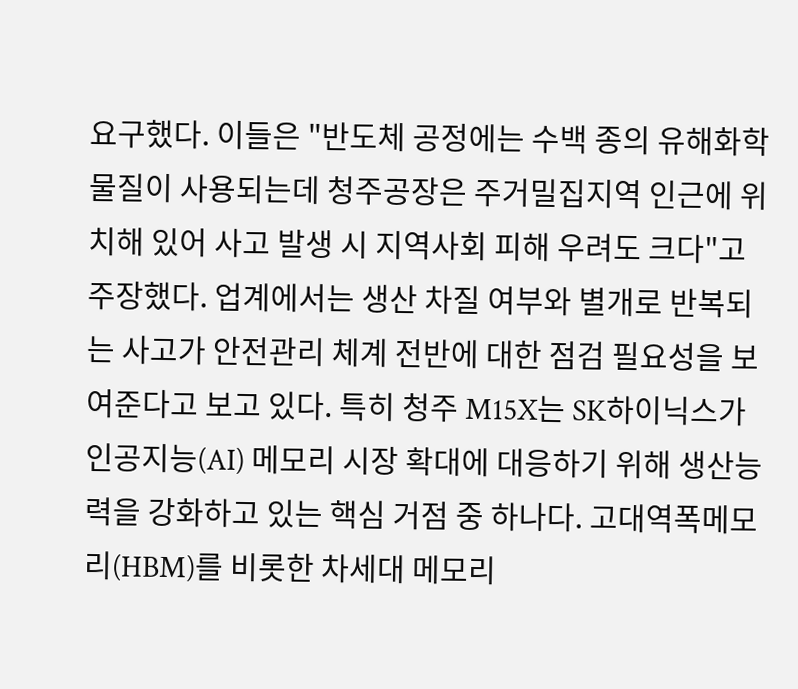요구했다. 이들은 "반도체 공정에는 수백 종의 유해화학물질이 사용되는데 청주공장은 주거밀집지역 인근에 위치해 있어 사고 발생 시 지역사회 피해 우려도 크다"고 주장했다. 업계에서는 생산 차질 여부와 별개로 반복되는 사고가 안전관리 체계 전반에 대한 점검 필요성을 보여준다고 보고 있다. 특히 청주 M15X는 SK하이닉스가 인공지능(AI) 메모리 시장 확대에 대응하기 위해 생산능력을 강화하고 있는 핵심 거점 중 하나다. 고대역폭메모리(HBM)를 비롯한 차세대 메모리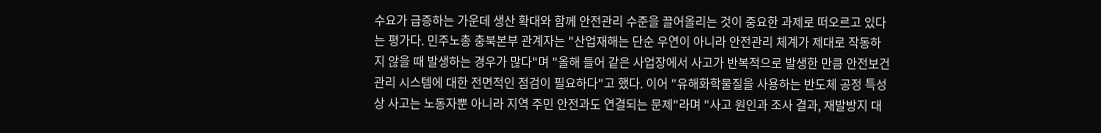수요가 급증하는 가운데 생산 확대와 함께 안전관리 수준을 끌어올리는 것이 중요한 과제로 떠오르고 있다는 평가다. 민주노총 충북본부 관계자는 "산업재해는 단순 우연이 아니라 안전관리 체계가 제대로 작동하지 않을 때 발생하는 경우가 많다"며 "올해 들어 같은 사업장에서 사고가 반복적으로 발생한 만큼 안전보건관리 시스템에 대한 전면적인 점검이 필요하다"고 했다. 이어 "유해화학물질을 사용하는 반도체 공정 특성상 사고는 노동자뿐 아니라 지역 주민 안전과도 연결되는 문제"라며 "사고 원인과 조사 결과, 재발방지 대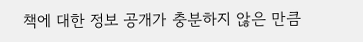책에 대한 정보 공개가 충분하지 않은 만큼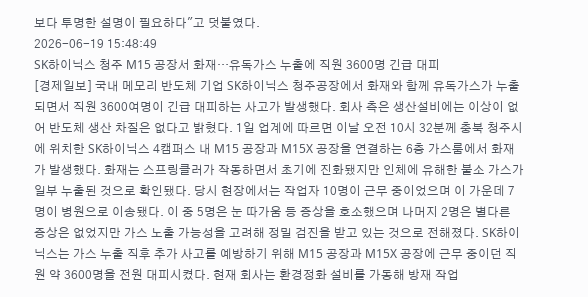보다 투명한 설명이 필요하다"고 덧붙였다.
2026-06-19 15:48:49
SK하이닉스 청주 M15 공장서 화재…유독가스 누출에 직원 3600명 긴급 대피
[경제일보] 국내 메모리 반도체 기업 SK하이닉스 청주공장에서 화재와 함께 유독가스가 누출되면서 직원 3600여명이 긴급 대피하는 사고가 발생했다. 회사 측은 생산설비에는 이상이 없어 반도체 생산 차질은 없다고 밝혔다. 1일 업계에 따르면 이날 오전 10시 32분께 충북 청주시에 위치한 SK하이닉스 4캠퍼스 내 M15 공장과 M15X 공장을 연결하는 6층 가스룸에서 화재가 발생했다. 화재는 스프링클러가 작동하면서 초기에 진화됐지만 인체에 유해한 불소 가스가 일부 누출된 것으로 확인됐다. 당시 현장에서는 작업자 10명이 근무 중이었으며 이 가운데 7명이 병원으로 이송됐다. 이 중 5명은 눈 따가움 등 증상을 호소했으며 나머지 2명은 별다른 증상은 없었지만 가스 노출 가능성을 고려해 정밀 검진을 받고 있는 것으로 전해졌다. SK하이닉스는 가스 누출 직후 추가 사고를 예방하기 위해 M15 공장과 M15X 공장에 근무 중이던 직원 약 3600명을 전원 대피시켰다. 현재 회사는 환경정화 설비를 가동해 방재 작업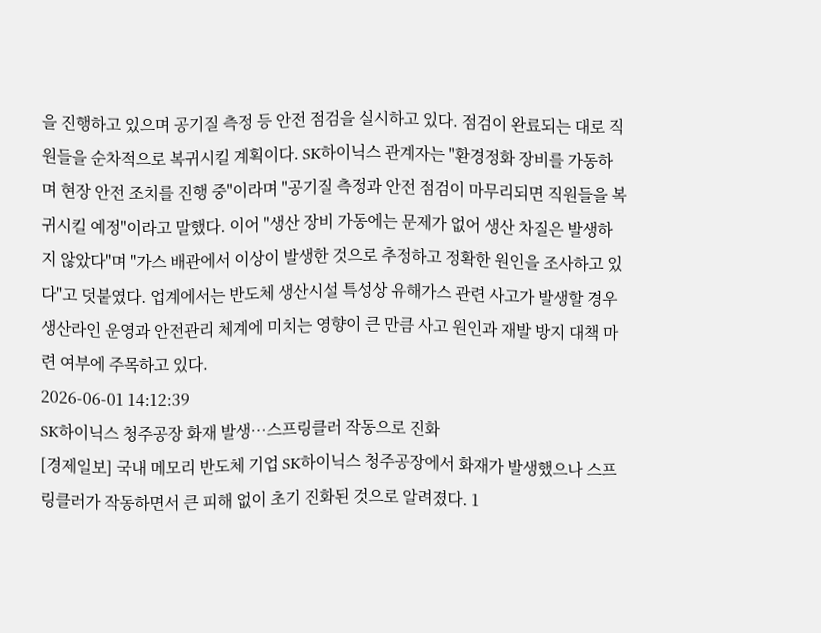을 진행하고 있으며 공기질 측정 등 안전 점검을 실시하고 있다. 점검이 완료되는 대로 직원들을 순차적으로 복귀시킬 계획이다. SK하이닉스 관계자는 "환경정화 장비를 가동하며 현장 안전 조치를 진행 중"이라며 "공기질 측정과 안전 점검이 마무리되면 직원들을 복귀시킬 예정"이라고 말했다. 이어 "생산 장비 가동에는 문제가 없어 생산 차질은 발생하지 않았다"며 "가스 배관에서 이상이 발생한 것으로 추정하고 정확한 원인을 조사하고 있다"고 덧붙였다. 업계에서는 반도체 생산시설 특성상 유해가스 관련 사고가 발생할 경우 생산라인 운영과 안전관리 체계에 미치는 영향이 큰 만큼 사고 원인과 재발 방지 대책 마련 여부에 주목하고 있다.
2026-06-01 14:12:39
SK하이닉스 청주공장 화재 발생…스프링클러 작동으로 진화
[경제일보] 국내 메모리 반도체 기업 SK하이닉스 청주공장에서 화재가 발생했으나 스프링클러가 작동하면서 큰 피해 없이 초기 진화된 것으로 알려졌다. 1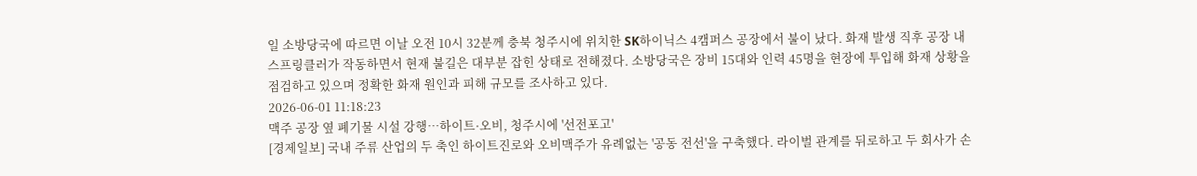일 소방당국에 따르면 이날 오전 10시 32분께 충북 청주시에 위치한 SK하이닉스 4캠퍼스 공장에서 불이 났다. 화재 발생 직후 공장 내 스프링클러가 작동하면서 현재 불길은 대부분 잡힌 상태로 전해졌다. 소방당국은 장비 15대와 인력 45명을 현장에 투입해 화재 상황을 점검하고 있으며 정확한 화재 원인과 피해 규모를 조사하고 있다.
2026-06-01 11:18:23
맥주 공장 옆 폐기물 시설 강행…하이트·오비, 청주시에 '선전포고'
[경제일보] 국내 주류 산업의 두 축인 하이트진로와 오비맥주가 유례없는 '공동 전선'을 구축했다. 라이벌 관계를 뒤로하고 두 회사가 손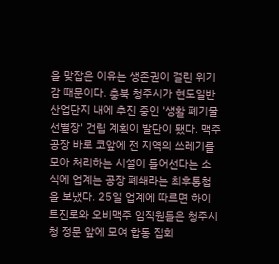을 맞잡은 이유는 생존권이 걸린 위기감 때문이다. 충북 청주시가 현도일반산업단지 내에 추진 중인 '생활 폐기물 선별장' 건립 계획이 발단이 됐다. 맥주 공장 바로 코앞에 전 지역의 쓰레기를 모아 처리하는 시설이 들어선다는 소식에 업계는 공장 폐쇄라는 최후통첩을 보냈다. 25일 업계에 따르면 하이트진로와 오비맥주 임직원들은 청주시청 정문 앞에 모여 합동 집회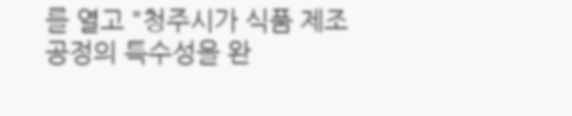를 열고 "청주시가 식품 제조 공정의 특수성을 완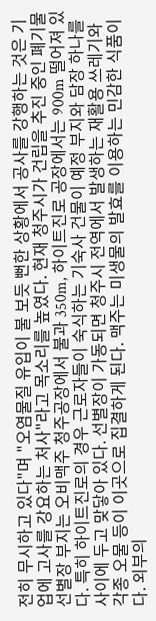전히 무시하고 있다"며 "오염물질 유입이 불 보듯 뻔한 상황에서 공사를 강행하는 것은 기업에 고사를 강요하는 처사"라고 목소리를 높였다. 현재 청주시가 건립을 추진 중인 폐기물 선별장 부지는 오비맥주 청주공장에서 불과 350m, 하이트진로 공장에서는 900m 떨어져 있다. 특히 하이트진로의 경우 근로자들이 숙식하는 기숙사 건물이 예정 부지와 담장 하나를 사이에 두고 맞닿아 있다. 선별장이 가동되면 청주시 전역에서 발생하는 재활용 쓰레기와 각종 오물 등이 이곳으로 집결하게 된다. 맥주는 미생물의 발효를 이용하는 민감한 식품이다. 외부의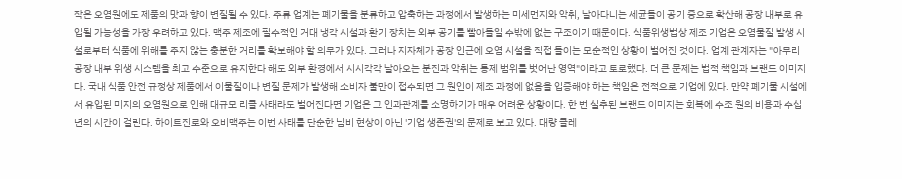작은 오염원에도 제품의 맛과 향이 변질될 수 있다. 주류 업계는 폐기물을 분류하고 압축하는 과정에서 발생하는 미세먼지와 악취, 날아다니는 세균들이 공기 중으로 확산해 공장 내부로 유입될 가능성을 가장 우려하고 있다. 맥주 제조에 필수적인 거대 냉각 시설과 환기 장치는 외부 공기를 빨아들일 수밖에 없는 구조이기 때문이다. 식품위생법상 제조 기업은 오염물질 발생 시설로부터 식품에 위해를 주지 않는 충분한 거리를 확보해야 할 의무가 있다. 그러나 지자체가 공장 인근에 오염 시설을 직접 들이는 모순적인 상황이 벌어진 것이다. 업계 관계자는 "아무리 공장 내부 위생 시스템을 최고 수준으로 유지한다 해도 외부 환경에서 시시각각 날아오는 분진과 악취는 통제 범위를 벗어난 영역"이라고 토로했다. 더 큰 문제는 법적 책임과 브랜드 이미지다. 국내 식품 안전 규정상 제품에서 이물질이나 변질 문제가 발생해 소비자 불만이 접수되면 그 원인이 제조 과정에 없음을 입증해야 하는 책임은 전적으로 기업에 있다. 만약 폐기물 시설에서 유입된 미지의 오염원으로 인해 대규모 리콜 사태라도 벌어진다면 기업은 그 인과관계를 소명하기가 매우 어려운 상황이다. 한 번 실추된 브랜드 이미지는 회복에 수조 원의 비용과 수십 년의 시간이 걸린다. 하이트진로와 오비맥주는 이번 사태를 단순한 님비 현상이 아닌 '기업 생존권'의 문제로 보고 있다. 대량 클레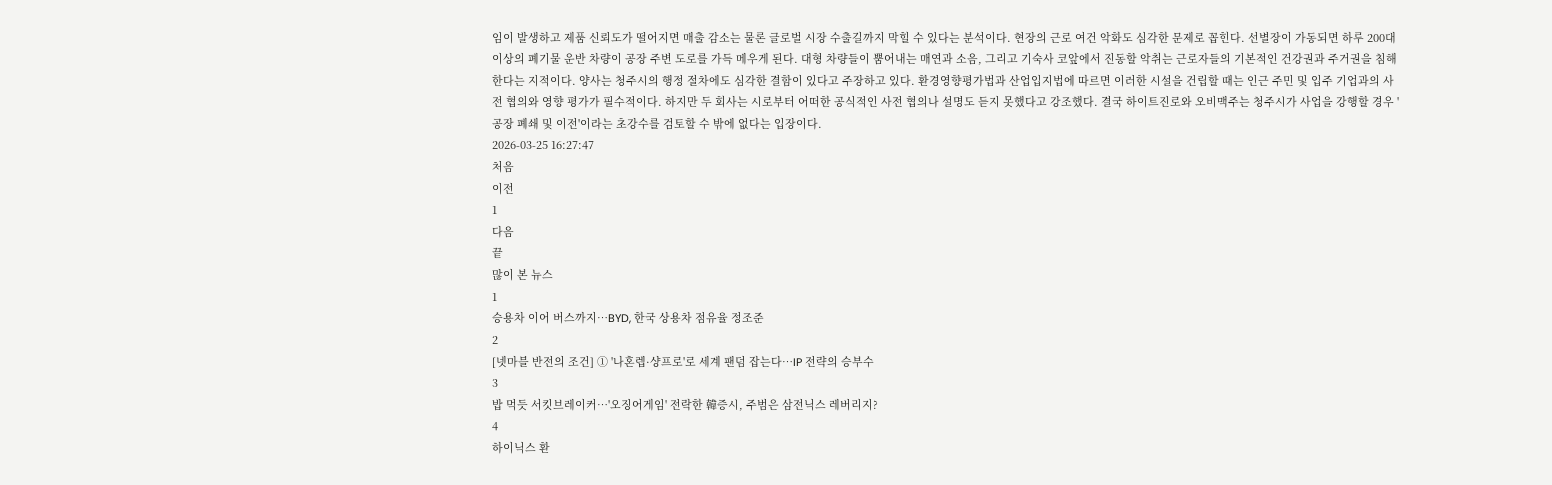임이 발생하고 제품 신뢰도가 떨어지면 매출 감소는 물론 글로벌 시장 수출길까지 막힐 수 있다는 분석이다. 현장의 근로 여건 악화도 심각한 문제로 꼽힌다. 선별장이 가동되면 하루 200대 이상의 폐기물 운반 차량이 공장 주변 도로를 가득 메우게 된다. 대형 차량들이 뿜어내는 매연과 소음, 그리고 기숙사 코앞에서 진동할 악취는 근로자들의 기본적인 건강권과 주거권을 침해한다는 지적이다. 양사는 청주시의 행정 절차에도 심각한 결함이 있다고 주장하고 있다. 환경영향평가법과 산업입지법에 따르면 이러한 시설을 건립할 때는 인근 주민 및 입주 기업과의 사전 협의와 영향 평가가 필수적이다. 하지만 두 회사는 시로부터 어떠한 공식적인 사전 협의나 설명도 듣지 못했다고 강조했다. 결국 하이트진로와 오비맥주는 청주시가 사업을 강행할 경우 '공장 폐쇄 및 이전'이라는 초강수를 검토할 수 밖에 없다는 입장이다.
2026-03-25 16:27:47
처음
이전
1
다음
끝
많이 본 뉴스
1
승용차 이어 버스까지…BYD, 한국 상용차 점유율 정조준
2
[넷마블 반전의 조건] ① '나혼렙·샹프로'로 세계 팬덤 잡는다…IP 전략의 승부수
3
밥 먹듯 서킷브레이커…'오징어게임' 전락한 韓증시, 주범은 삼전닉스 레버리지?
4
하이닉스 환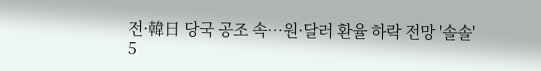전·韓日 당국 공조 속…원·달러 환율 하락 전망 '솔솔'
5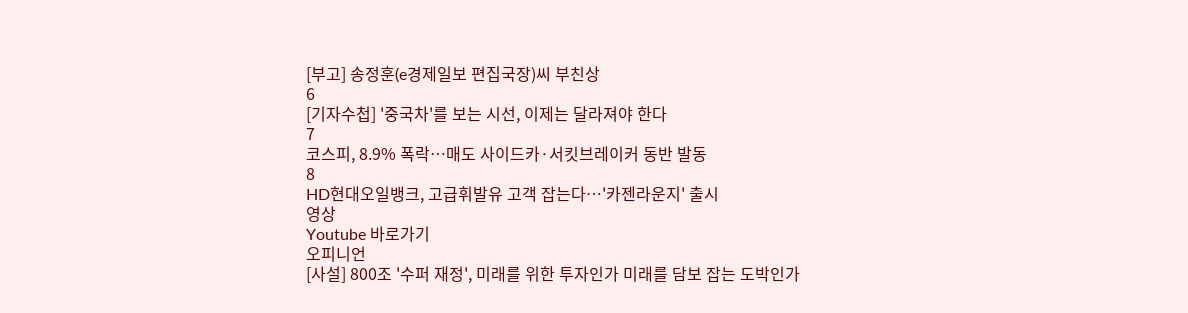[부고] 송정훈(e경제일보 편집국장)씨 부친상
6
[기자수첩] '중국차'를 보는 시선, 이제는 달라져야 한다
7
코스피, 8.9% 폭락…매도 사이드카·서킷브레이커 동반 발동
8
HD현대오일뱅크, 고급휘발유 고객 잡는다…'카젠라운지' 출시
영상
Youtube 바로가기
오피니언
[사설] 800조 '수퍼 재정', 미래를 위한 투자인가 미래를 담보 잡는 도박인가